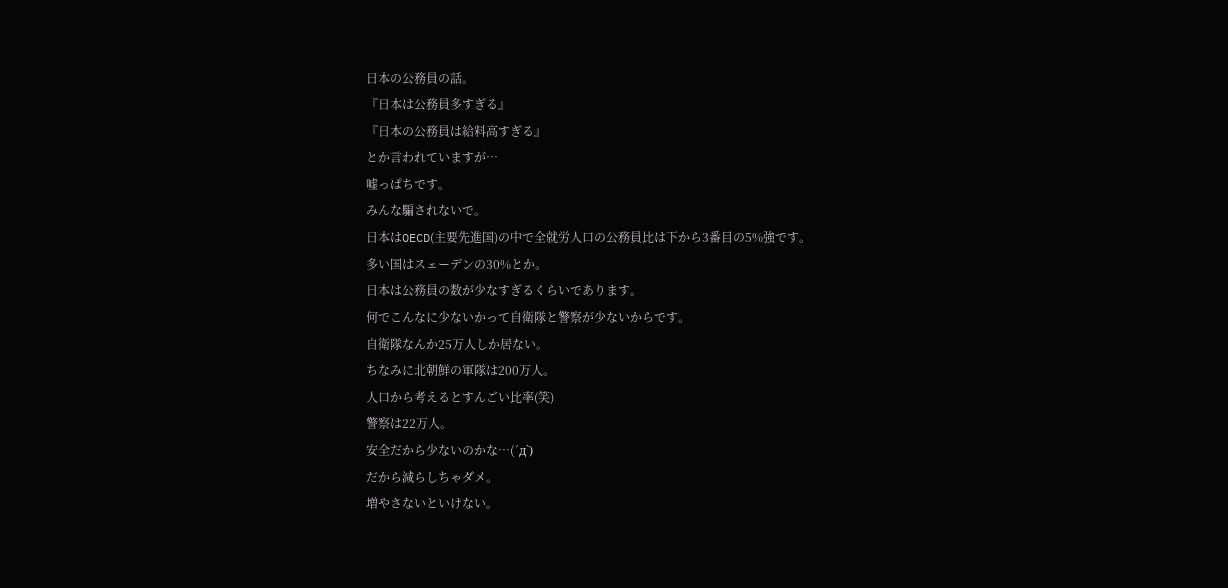日本の公務員の話。
『日本は公務員多すぎる』
『日本の公務員は給料高すぎる』
とか言われていますが…
嘘っぱちです。
みんな騙されないで。
日本はOECD(主要先進国)の中で全就労人口の公務員比は下から3番目の5%強です。
多い国はスェーデンの30%とか。
日本は公務員の数が少なすぎるくらいであります。
何でこんなに少ないかって自衛隊と警察が少ないからです。
自衛隊なんか25万人しか居ない。
ちなみに北朝鮮の軍隊は200万人。
人口から考えるとすんごい比率(笑)
警察は22万人。
安全だから少ないのかな…(´д`)
だから減らしちゃダメ。
増やさないといけない。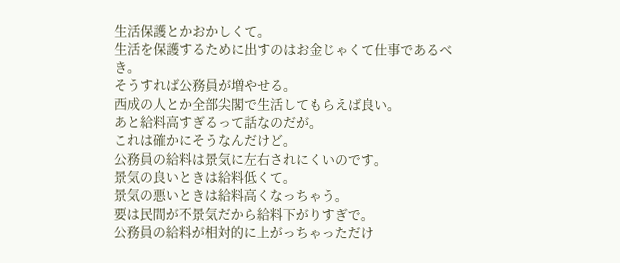生活保護とかおかしくて。
生活を保護するために出すのはお金じゃくて仕事であるべき。
そうすれば公務員が増やせる。
西成の人とか全部尖閣で生活してもらえば良い。
あと給料高すぎるって話なのだが。
これは確かにそうなんだけど。
公務員の給料は景気に左右されにくいのです。
景気の良いときは給料低くて。
景気の悪いときは給料高くなっちゃう。
要は民間が不景気だから給料下がりすぎで。
公務員の給料が相対的に上がっちゃっただけ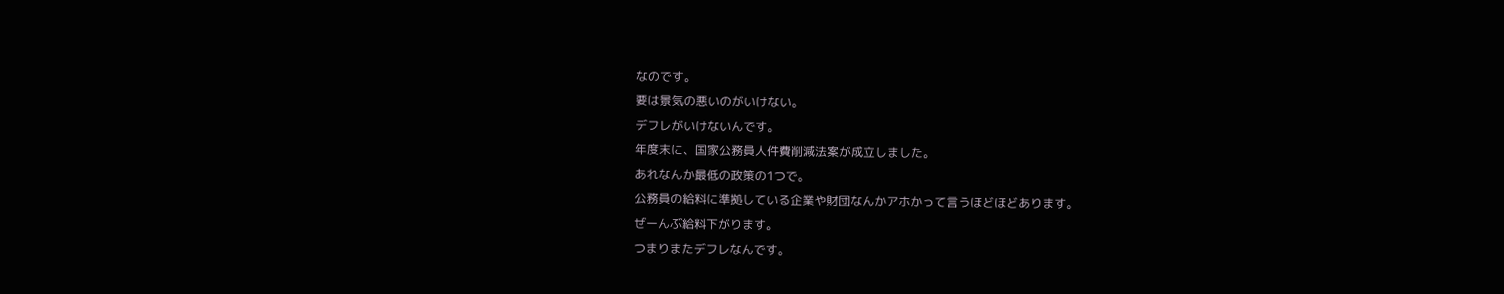なのです。
要は景気の悪いのがいけない。
デフレがいけないんです。
年度末に、国家公務員人件費削減法案が成立しました。
あれなんか最低の政策の1つで。
公務員の給料に準拠している企業や財団なんかアホかって言うほどほどあります。
ぜーんぶ給料下がります。
つまりまたデフレなんです。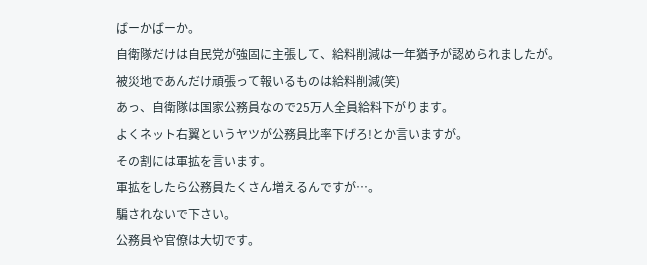ばーかばーか。
自衛隊だけは自民党が強固に主張して、給料削減は一年猶予が認められましたが。
被災地であんだけ頑張って報いるものは給料削減(笑)
あっ、自衛隊は国家公務員なので25万人全員給料下がります。
よくネット右翼というヤツが公務員比率下げろ!とか言いますが。
その割には軍拡を言います。
軍拡をしたら公務員たくさん増えるんですが…。
騙されないで下さい。
公務員や官僚は大切です。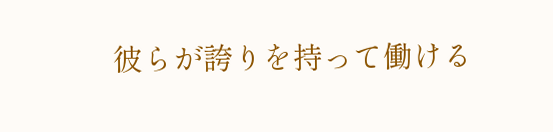彼らが誇りを持って働ける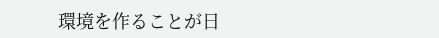環境を作ることが日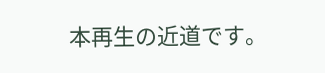本再生の近道です。